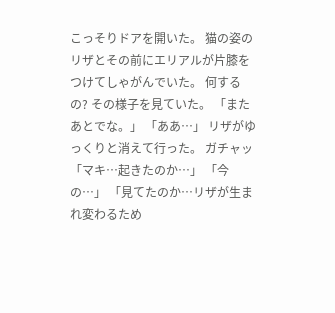こっそりドアを開いた。 猫の姿のリザとその前にエリアルが片膝をつけてしゃがんでいた。 何するの? その様子を見ていた。 「またあとでな。」 「ああ…」 リザがゆっくりと消えて行った。 ガチャッ 「マキ…起きたのか…」 「今の…」 「見てたのか…リザが生まれ変わるため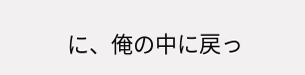に、俺の中に戻っ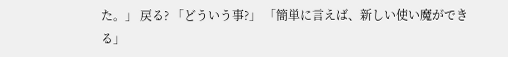た。」 戻る? 「どういう事?」 「簡単に言えば、新しい使い魔ができる」